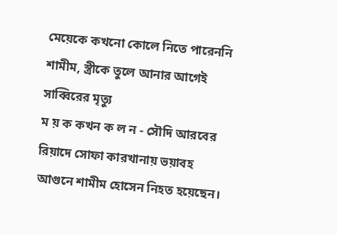মেয়েকে কখনো কোলে নিতে পারেননি শামীম, স্ত্রীকে তুলে আনার আগেই সাব্বিরের মৃত্যু
ম য় ক কখন ক ল ন - সৌদি আরবের রিয়াদে সোফা কারখানায় ভয়াবহ আগুনে শামীম হোসেন নিহত হয়েছেন।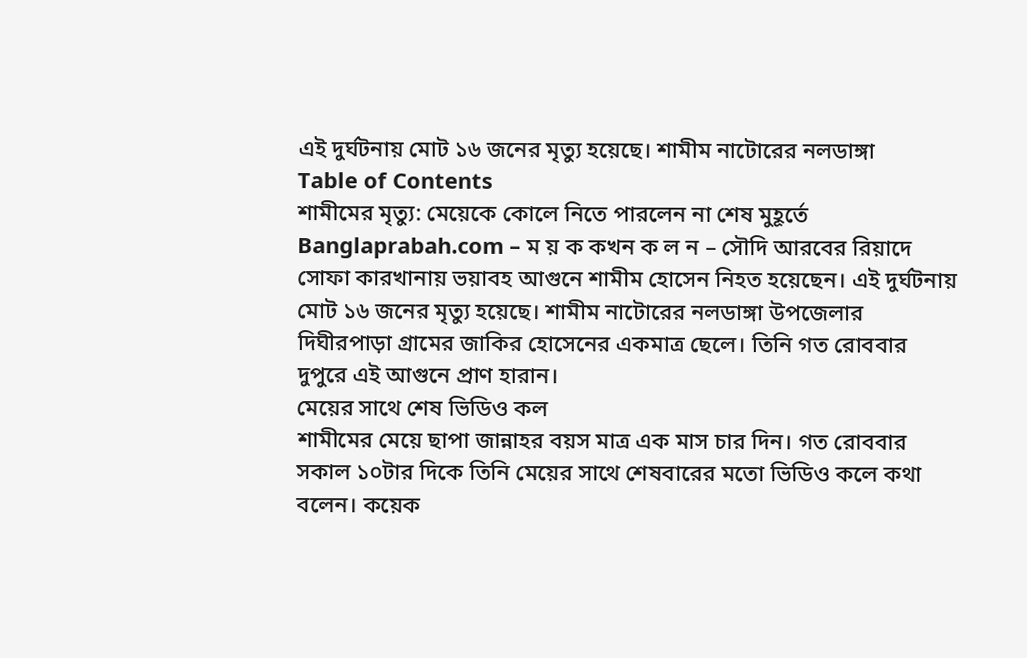এই দুর্ঘটনায় মোট ১৬ জনের মৃত্যু হয়েছে। শামীম নাটোরের নলডাঙ্গা
Table of Contents
শামীমের মৃত্যু: মেয়েকে কোলে নিতে পারলেন না শেষ মুহূর্তে
Banglaprabah.com – ম য় ক কখন ক ল ন – সৌদি আরবের রিয়াদে সোফা কারখানায় ভয়াবহ আগুনে শামীম হোসেন নিহত হয়েছেন। এই দুর্ঘটনায় মোট ১৬ জনের মৃত্যু হয়েছে। শামীম নাটোরের নলডাঙ্গা উপজেলার দিঘীরপাড়া গ্রামের জাকির হোসেনের একমাত্র ছেলে। তিনি গত রোববার দুপুরে এই আগুনে প্রাণ হারান।
মেয়ের সাথে শেষ ভিডিও কল
শামীমের মেয়ে ছাপা জান্নাহর বয়স মাত্র এক মাস চার দিন। গত রোববার সকাল ১০টার দিকে তিনি মেয়ের সাথে শেষবারের মতো ভিডিও কলে কথা বলেন। কয়েক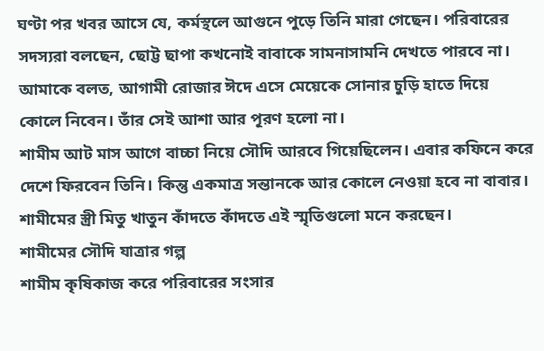ঘণ্টা পর খবর আসে যে, কর্মস্থলে আগুনে পুড়ে তিনি মারা গেছেন। পরিবারের সদস্যরা বলছেন, ছোট্ট ছাপা কখনোই বাবাকে সামনাসামনি দেখতে পারবে না।
আমাকে বলত, আগামী রোজার ঈদে এসে মেয়েকে সোনার চুড়ি হাতে দিয়ে কোলে নিবেন। তাঁর সেই আশা আর পূরণ হলো না।
শামীম আট মাস আগে বাচ্চা নিয়ে সৌদি আরবে গিয়েছিলেন। এবার কফিনে করে দেশে ফিরবেন তিনি। কিন্তু একমাত্র সন্তানকে আর কোলে নেওয়া হবে না বাবার। শামীমের স্ত্রী মিতু খাতুন কাঁদতে কাঁদতে এই স্মৃতিগুলো মনে করছেন।
শামীমের সৌদি যাত্রার গল্প
শামীম কৃষিকাজ করে পরিবারের সংসার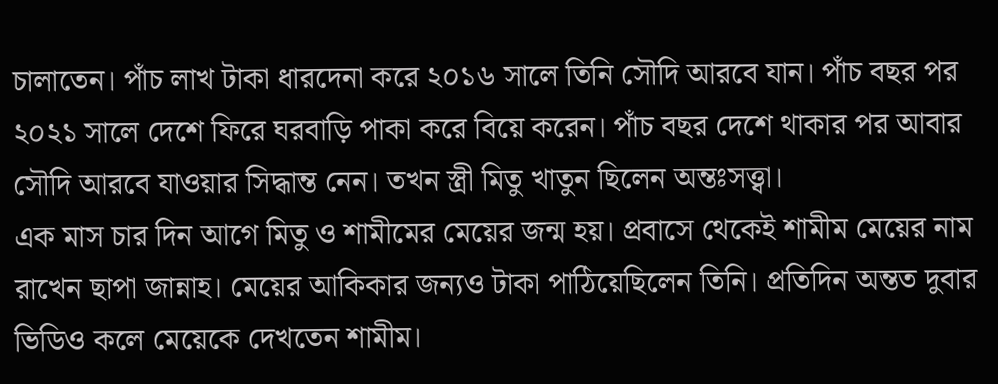চালাতেন। পাঁচ লাখ টাকা ধারদেনা করে ২০১৬ সালে তিনি সৌদি আরবে যান। পাঁচ বছর পর ২০২১ সালে দেশে ফিরে ঘরবাড়ি পাকা করে বিয়ে করেন। পাঁচ বছর দেশে থাকার পর আবার সৌদি আরবে যাওয়ার সিদ্ধান্ত নেন। তখন স্ত্রী মিতু খাতুন ছিলেন অন্তঃসত্ত্বা।
এক মাস চার দিন আগে মিতু ও শামীমের মেয়ের জন্ম হয়। প্রবাসে থেকেই শামীম মেয়ের নাম রাখেন ছাপা জান্নাহ। মেয়ের আকিকার জন্যও টাকা পাঠিয়েছিলেন তিনি। প্রতিদিন অন্তত দুবার ভিডিও কলে মেয়েকে দেখতেন শামীম।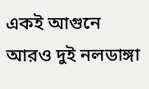একই আগুনে আরও দুই নলডাঙ্গা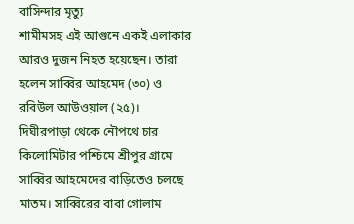বাসিন্দার মৃত্যু
শামীমসহ এই আগুনে একই এলাকার আরও দুজন নিহত হয়েছেন। তারা হলেন সাব্বির আহমেদ (৩০) ও রবিউল আউওয়াল (২৫)।
দিঘীরপাড়া থেকে নৌপথে চার কিলোমিটার পশ্চিমে শ্রীপুর গ্রামে সাব্বির আহমেদের বাড়িতেও চলছে মাতম। সাব্বিরের বাবা গোলাম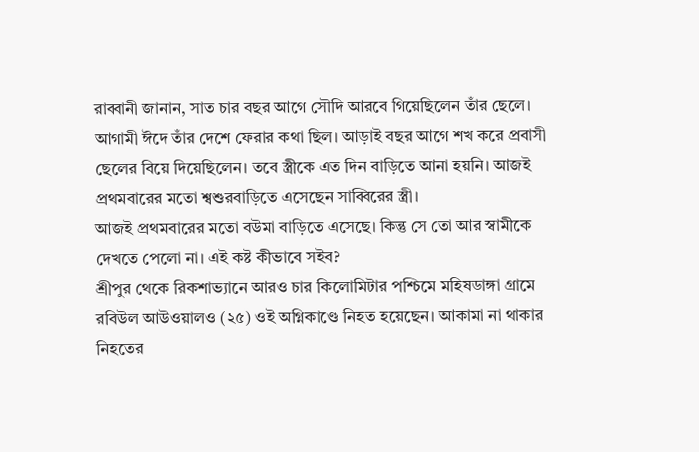রাব্বানী জানান, সাত চার বছর আগে সৌদি আরবে গিয়েছিলেন তাঁর ছেলে। আগামী ঈদে তাঁর দেশে ফেরার কথা ছিল। আড়াই বছর আগে শখ করে প্রবাসী ছেলের বিয়ে দিয়েছিলেন। তবে স্ত্রীকে এত দিন বাড়িতে আনা হয়নি। আজই প্রথমবারের মতো শ্বশুরবাড়িতে এসেছেন সাব্বিরের স্ত্রী।
আজই প্রথমবারের মতো বউমা বাড়িতে এসেছে। কিন্তু সে তো আর স্বামীকে দেখতে পেলো না। এই কষ্ট কীভাবে সইব?
শ্রীপুর থেকে রিকশাভ্যানে আরও চার কিলোমিটার পশ্চিমে মহিষডাঙ্গা গ্রামে রবিউল আউওয়ালও (২৫) ওই অগ্নিকাণ্ডে নিহত হয়েছেন। আকামা না থাকার নিহতের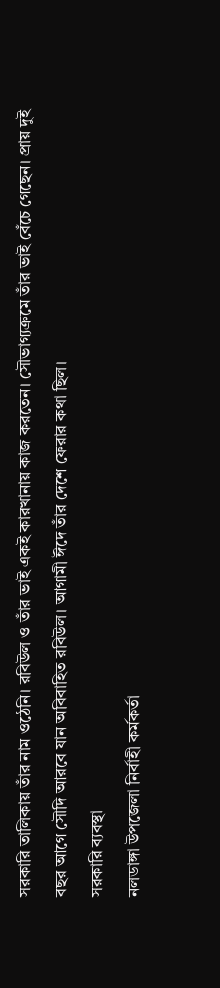সরকারি তালিকায় তাঁর নাম ওঠেনি। রবিউল ও তাঁর ভাই একই কারখানায় কাজ করতেন। সৌভাগ্যক্রমে তাঁর ভাই বেঁচে গেছেন। প্রায় দুই বছর আগে সৌদি আরবে যান অবিবাহিত রবিউল। আগামী ঈদে তাঁর দেশে ফেরার কথা ছিল।
সরকারি ব্যবস্থা
নলডাঙ্গা উপজেলা নির্বাহী কর্মকর্তা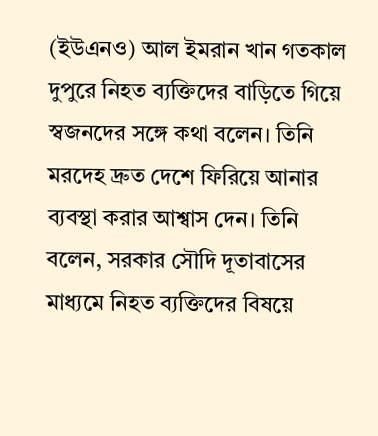(ইউএনও) আল ইমরান খান গতকাল দুপুরে নিহত ব্যক্তিদের বাড়িতে গিয়ে স্বজনদের সঙ্গে কথা বলেন। তিনি মরদেহ দ্রুত দেশে ফিরিয়ে আনার ব্যবস্থা করার আশ্বাস দেন। তিনি বলেন, সরকার সৌদি দূতাবাসের মাধ্যমে নিহত ব্যক্তিদের বিষয়ে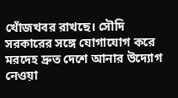খোঁজখবর রাখছে। সৌদি সরকারের সঙ্গে যোগাযোগ করে মরদেহ দ্রুত দেশে আনার উদ্যোগ নেওয়া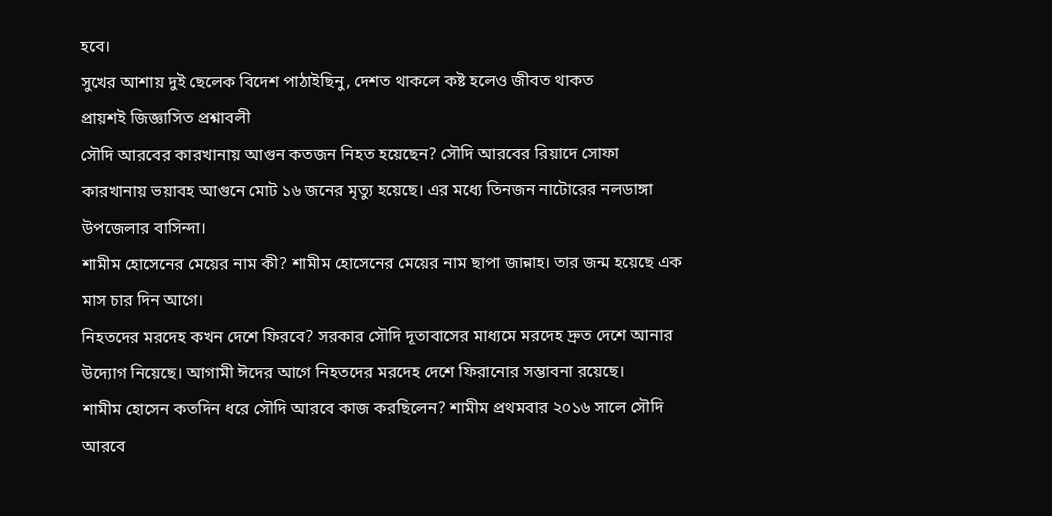হবে।
সুখের আশায় দুই ছেলেক বিদেশ পাঠাইছিনু, দেশত থাকলে কষ্ট হলেও জীবত থাকত
প্রায়শই জিজ্ঞাসিত প্রশ্নাবলী
সৌদি আরবের কারখানায় আগুন কতজন নিহত হয়েছেন? সৌদি আরবের রিয়াদে সোফা কারখানায় ভয়াবহ আগুনে মোট ১৬ জনের মৃত্যু হয়েছে। এর মধ্যে তিনজন নাটোরের নলডাঙ্গা উপজেলার বাসিন্দা।
শামীম হোসেনের মেয়ের নাম কী? শামীম হোসেনের মেয়ের নাম ছাপা জান্নাহ। তার জন্ম হয়েছে এক মাস চার দিন আগে।
নিহতদের মরদেহ কখন দেশে ফিরবে? সরকার সৌদি দূতাবাসের মাধ্যমে মরদেহ দ্রুত দেশে আনার উদ্যোগ নিয়েছে। আগামী ঈদের আগে নিহতদের মরদেহ দেশে ফিরানোর সম্ভাবনা রয়েছে।
শামীম হোসেন কতদিন ধরে সৌদি আরবে কাজ করছিলেন? শামীম প্রথমবার ২০১৬ সালে সৌদি আরবে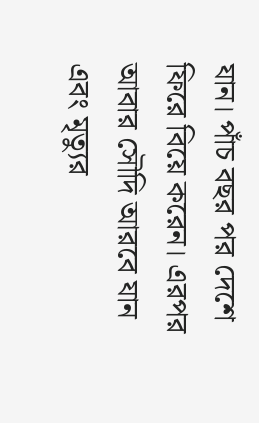যান। পাঁচ বছর পর দেশে ফিরে বিয়ে করেন। এরপর আবার সৌদি আরবে যান এবং মৃত্যুর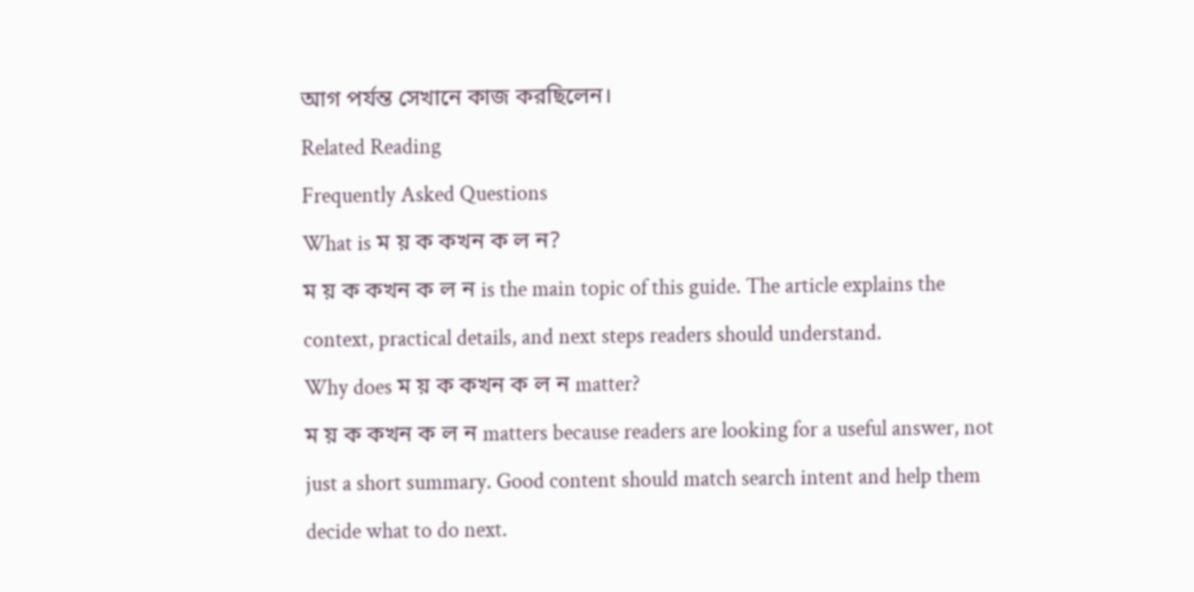আগ পর্যন্ত সেখানে কাজ করছিলেন।
Related Reading
Frequently Asked Questions
What is ম য় ক কখন ক ল ন?
ম য় ক কখন ক ল ন is the main topic of this guide. The article explains the context, practical details, and next steps readers should understand.
Why does ম য় ক কখন ক ল ন matter?
ম য় ক কখন ক ল ন matters because readers are looking for a useful answer, not just a short summary. Good content should match search intent and help them decide what to do next.